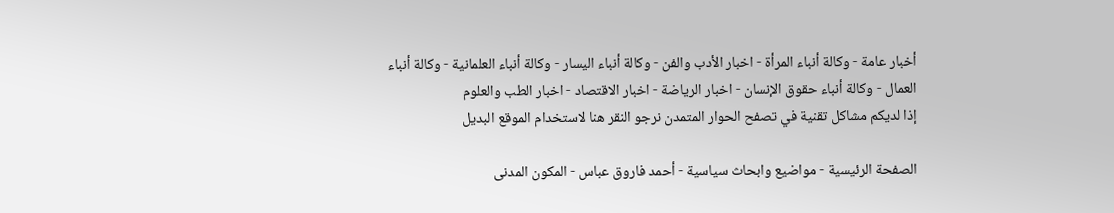أخبار عامة - وكالة أنباء المرأة - اخبار الأدب والفن - وكالة أنباء اليسار - وكالة أنباء العلمانية - وكالة أنباء العمال - وكالة أنباء حقوق الإنسان - اخبار الرياضة - اخبار الاقتصاد - اخبار الطب والعلوم
إذا لديكم مشاكل تقنية في تصفح الحوار المتمدن نرجو النقر هنا لاستخدام الموقع البديل

الصفحة الرئيسية - مواضيع وابحاث سياسية - أحمد فاروق عباس - المكون المدنى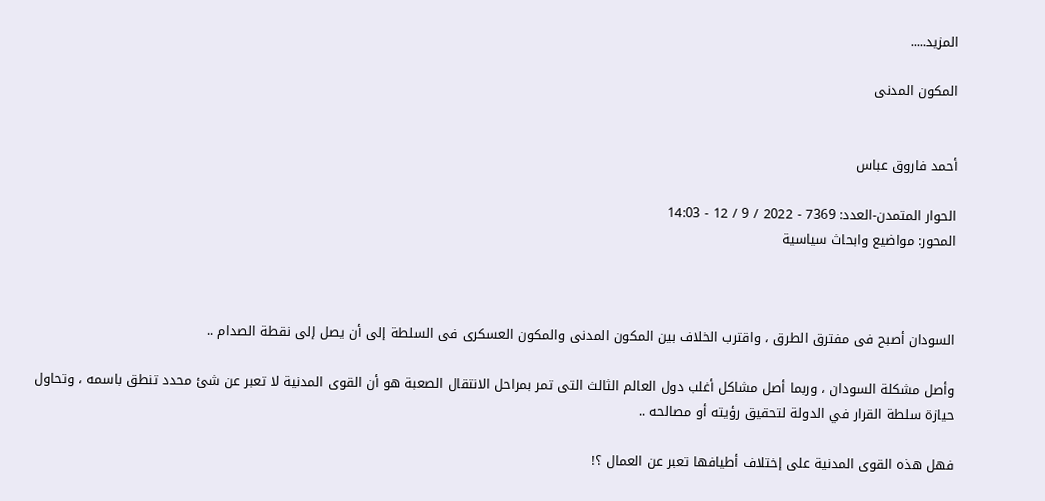المزيد.....

المكون المدنى


أحمد فاروق عباس

الحوار المتمدن-العدد: 7369 - 2022 / 9 / 12 - 14:03
المحور: مواضيع وابحاث سياسية



السودان أصبح فى مفترق الطرق ، واقترب الخلاف بين المكون المدنى والمكون العسكرى فى السلطة إلى أن يصل إلى نقطة الصدام ..

وأصل مشكلة السودان ، وربما أصل مشاكل أغلب دول العالم الثالث التى تمر بمراحل الانتقال الصعبة هو أن القوى المدنية لا تعبر عن شئ محدد تنطق باسمه ، وتحاول حيازة سلطة القرار في الدولة لتحقيق رؤيته أو مصالحه ..

فهل هذه القوى المدنية على إختلاف أطيافها تعبر عن العمال ؟!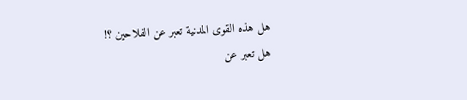هل هذه القوى المدنية تعبر عن الفلاحين ؟!
هل تعبر عن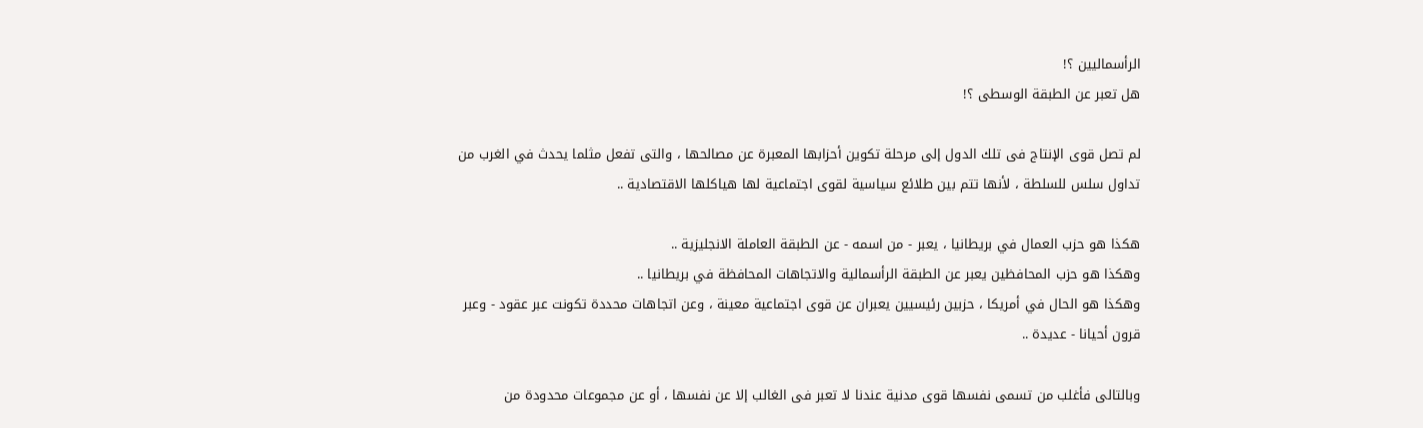الرأسماليين ؟!
هل تعبر عن الطبقة الوسطى ؟!

لم تصل قوى الإنتاج فى تلك الدول إلى مرحلة تكوين أحزابها المعبرة عن مصالحها ، والتى تفعل مثلما يحدث في الغرب من تداول سلس للسلطة ، لأنها تتم بين طلائع سياسية لقوى اجتماعية لها هياكلها الاقتصادية ..

هكذا هو حزب العمال في بريطانيا ، يعبر - من اسمه - عن الطبقة العاملة الانجليزية ..
وهكذا هو حزب المحافظين يعبر عن الطبقة الرأسمالية والاتجاهات المحافظة في بريطانيا ..
وهكذا هو الحال في أمريكا ، حزبين رئيسيين يعبران عن قوى اجتماعية معينة ، وعن اتجاهات محددة تكونت عبر عقود - وعبر قرون أحيانا - عديدة ..

وبالتالى فأغلب من تسمى نفسها قوى مدنية عندنا لا تعبر فى الغالب إلا عن نفسها ، أو عن مجموعات محدودة من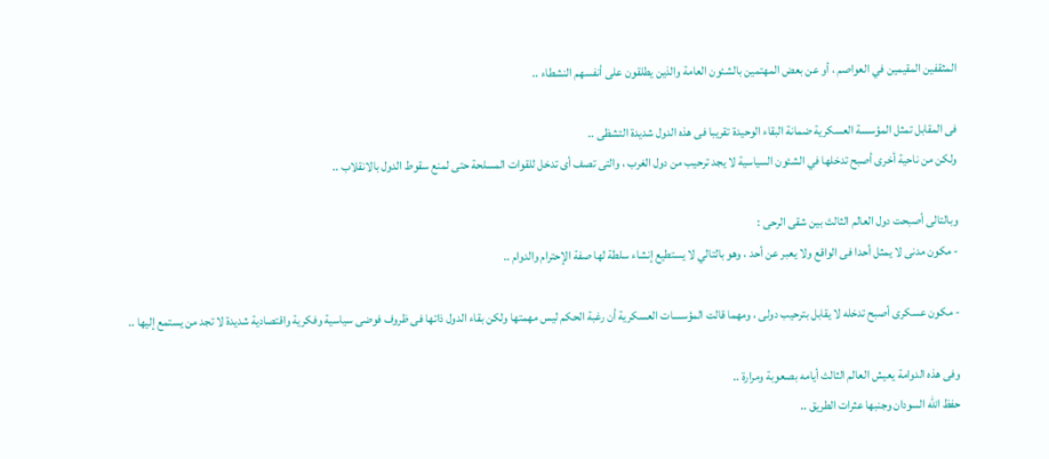المثقفين المقيمين في العواصم ، أو عن بعض المهتمين بالشئون العامة والذين يطلقون على أنفسهم النشطاء ..

فى المقابل تمثل المؤسسة العسكرية ضمانة البقاء الوحيدة تقريبا فى هذه الدول شديدة التشظى ..
ولكن من ناحية أخرى أصبح تدخلها في الشئون السياسية لا يجد ترحيب من دول الغرب ، والتى تصف أى تدخل للقوات المسلحة حتى لمنع سقوط الدول بالانقلاب ..

وبالتالى أصبحت دول العالم الثالث بين شقى الرحى :
- مكون مدنى لا يمثل أحدا فى الواقع ولا يعبر عن أحد ، وهو بالتالي لا يستطيع إنشاء سلطة لها صفة الإحترام والدوام ..

- مكون عسكرى أصبح تدخله لا يقابل بترحيب دولى ، ومهما قالت المؤسسات العسكرية أن رغبة الحكم ليس مهمتها ولكن بقاء الدول ذاتها فى ظروف فوضى سياسية وفكرية واقتصادية شديدة لا تجد من يستمع إليها ..

وفى هذه الدوامة يعيش العالم الثالث أيامه بصعوبة ومرارة ..
حفظ الله السودان وجنبها عثرات الطريق ..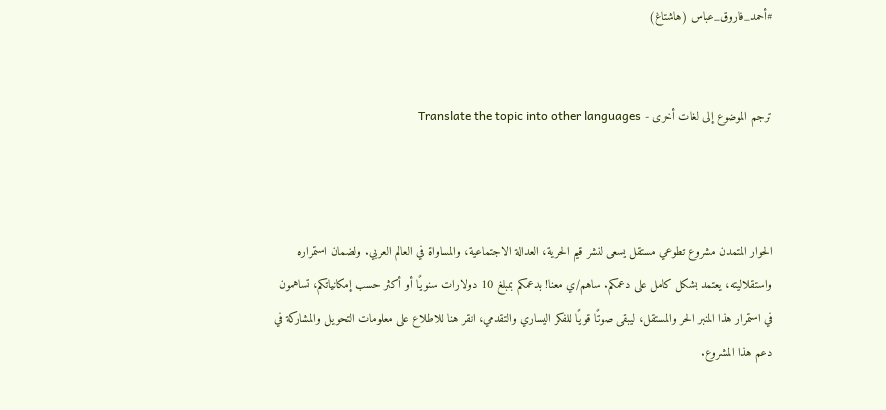#أحمد_فاروق_عباس (هاشتاغ)


ترجم الموضوع إلى لغات أخرى - Translate the topic into other languages



الحوار المتمدن مشروع تطوعي مستقل يسعى لنشر قيم الحرية، العدالة الاجتماعية، والمساواة في العالم العربي. ولضمان استمراره واستقلاليته، يعتمد بشكل كامل على دعمكم. ساهم/ي معنا! بدعمكم بمبلغ 10 دولارات سنويًا أو أكثر حسب إمكانياتكم، تساهمون في استمرار هذا المنبر الحر والمستقل، ليبقى صوتًا قويًا للفكر اليساري والتقدمي، انقر هنا للاطلاع على معلومات التحويل والمشاركة في دعم هذا المشروع.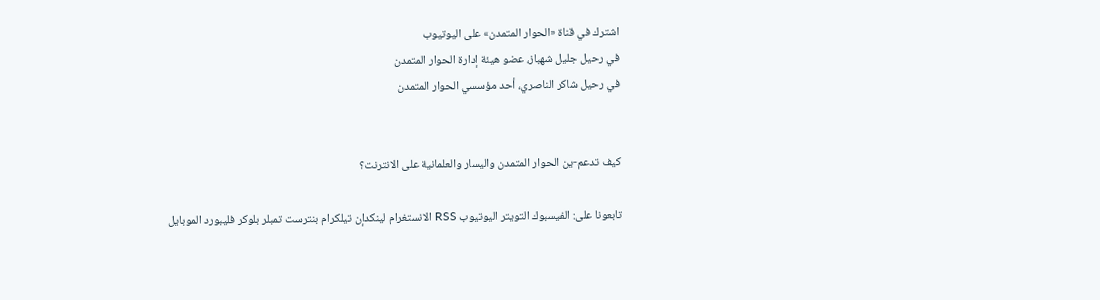اشترك في قناة «الحوار المتمدن» على اليوتيوب
في رحيل جليل شهباز، عضو هيئة إدارة الحوار المتمدن
في رحيل شاكر الناصري، أحد مؤسسي الحوار المتمدن


كيف تدعم-ين الحوار المتمدن واليسار والعلمانية على الانترنت؟

تابعونا على: الفيسبوك التويتر اليوتيوب RSS الانستغرام لينكدإن تيلكرام بنترست تمبلر بلوكر فليبورد الموبايل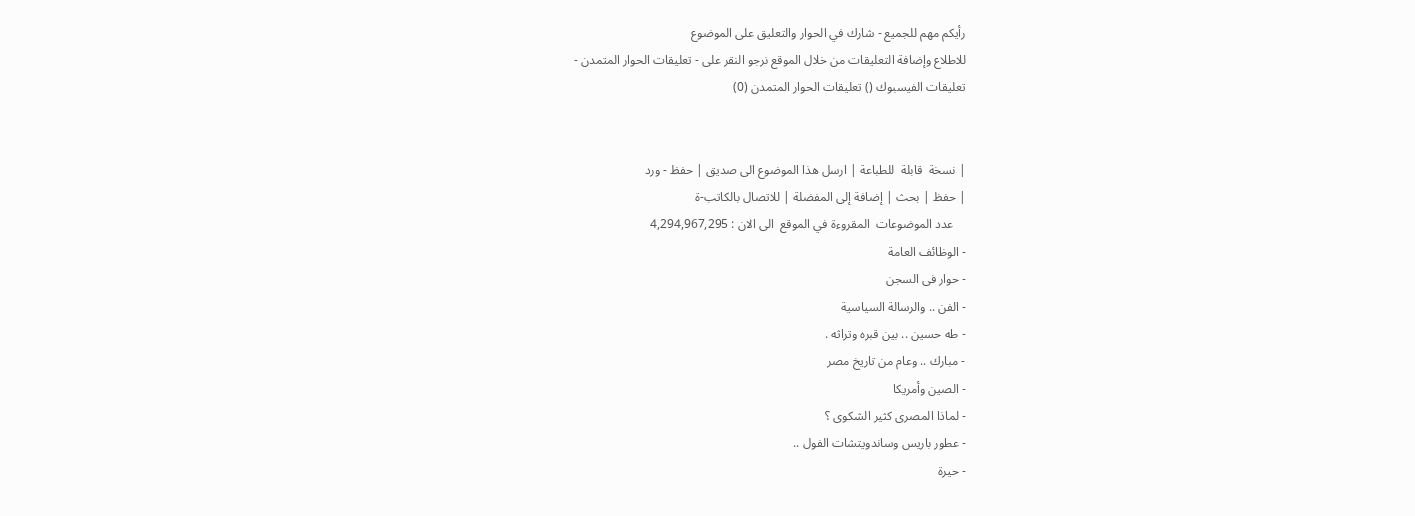رأيكم مهم للجميع - شارك في الحوار والتعليق على الموضوع
للاطلاع وإضافة التعليقات من خلال الموقع نرجو النقر على - تعليقات الحوار المتمدن -
تعليقات الفيسبوك () تعليقات الحوار المتمدن (0)


| نسخة  قابلة  للطباعة | ارسل هذا الموضوع الى صديق | حفظ - ورد
| حفظ | بحث | إضافة إلى المفضلة | للاتصال بالكاتب-ة
    عدد الموضوعات  المقروءة في الموقع  الى الان : 4,294,967,295
- الوظائف العامة
- حوار فى السجن
- الفن .. والرسالة السياسية
- طه حسين .. بين قبره وتراثه .
- مبارك .. وعام من تاريخ مصر
- الصين وأمريكا
- لماذا المصرى كثير الشكوى ؟
- عطور باريس وساندويتشات الفول ..
- حيرة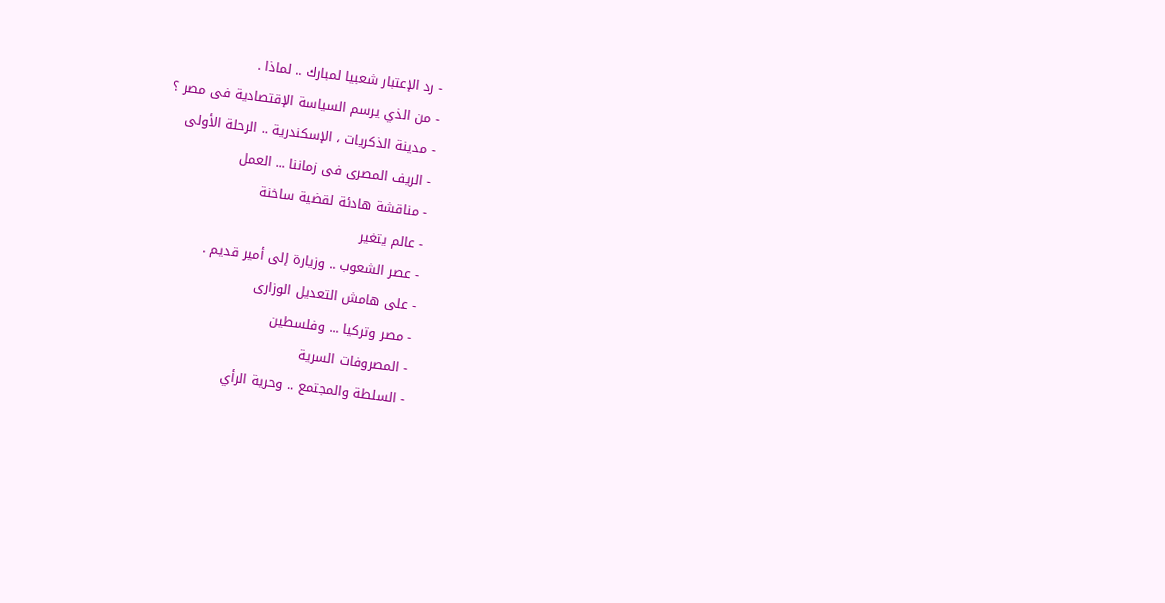- رد الإعتبار شعبيا لمبارك .. لماذا .
- من الذي يرسم السياسة الإقتصادية فى مصر ؟
- مدينة الذكريات ، الإسكندرية .. الرحلة الأولى
- الريف المصرى فى زماننا ... العمل
- مناقشة هادئة لقضية ساخنة
- عالم يتغير
- عصر الشعوب .. وزيارة إلى أمير قديم .
- على هامش التعديل الوزارى
- مصر وتركيا ... وفلسطين
- المصروفات السرية
- السلطة والمجتمع .. وحرية الرأي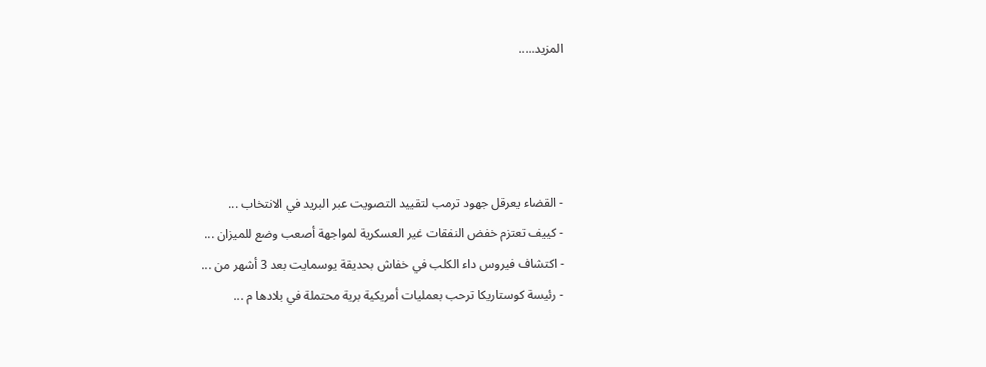المزيد.....




- القضاء يعرقل جهود ترمب لتقييد التصويت عبر البريد في الانتخاب ...
- كييف تعتزم خفض النفقات غير العسكرية لمواجهة أصعب وضع للميزان ...
- اكتشاف فيروس داء الكلب في خفاش بحديقة يوسمايت بعد 3 أشهر من ...
- رئيسة كوستاريكا ترحب بعمليات أمريكية برية محتملة في بلادها م ...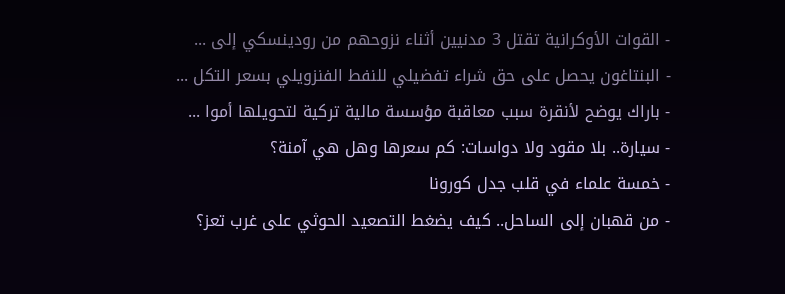- القوات الأوكرانية تقتل 3 مدنيين أثناء نزوحهم من رودينسكي إلى ...
- البنتاغون يحصل على حق شراء تفضيلي للنفط الفنزويلي بسعر التكل ...
- باراك يوضح لأنقرة سبب معاقبة مؤسسة مالية تركية لتحويلها أموا ...
- سيارة.. بلا مقود ولا دواسات: كم سعرها وهل هي آمنة؟
- خمسة علماء في قلب جدل كورونا
- من قهبان إلى الساحل.. كيف يضغط التصعيد الحوثي على غرب تعز؟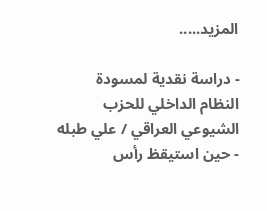المزيد.....

- دراسة نقدية لمسودة النظام الداخلي للحزب الشيوعي العراقي / علي طبله
- حين استيقظ رأس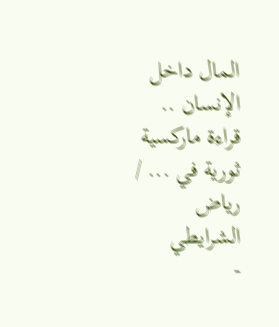المال داخل الإنسان .. قراءة ماركسية ثورية في ... / رياض الشرايطي
-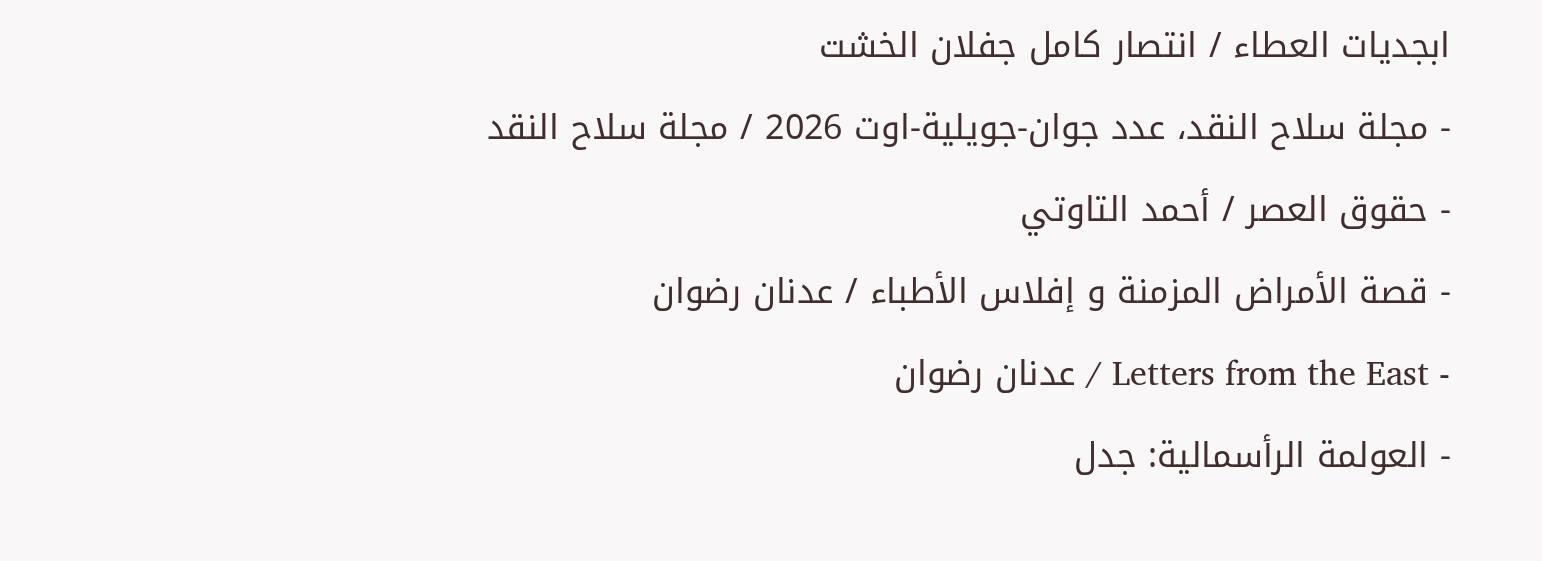ابجديات العطاء / انتصار كامل جفلان الخشت
- مجلة سلاح النقد، عدد جوان-جويلية-اوت 2026 / مجلة سلاح النقد
- حقوق العصر / أحمد التاوتي
- قصة الأمراض المزمنة و إفلاس الأطباء / عدنان رضوان
- Letters from the East / عدنان رضوان
- العولمة الرأسمالية: جدل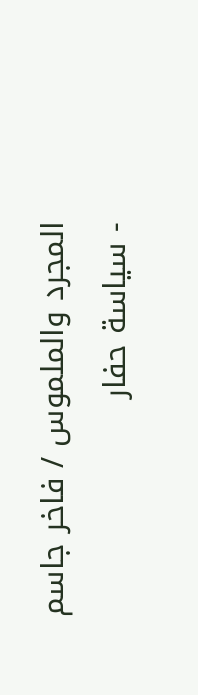المجرد والملموس / فاخر جاسم
- سياسة حفار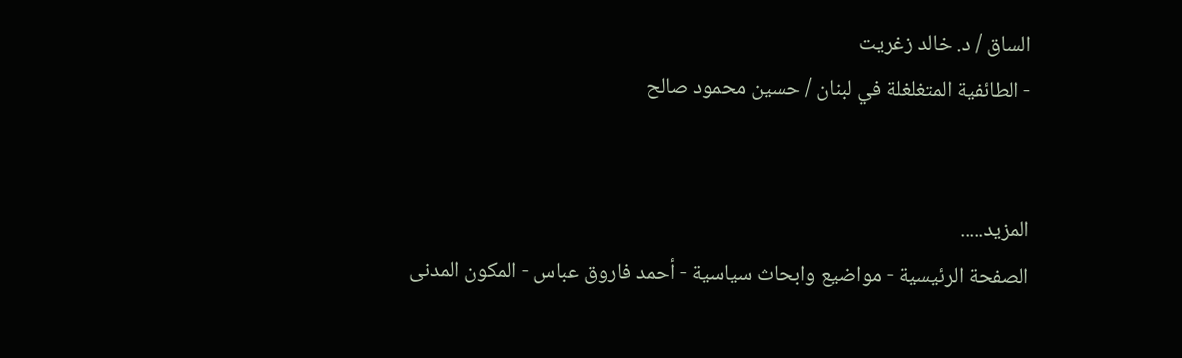الساق / د. خالد زغريت
- الطائفية المتغلغلة في لبنان / حسين محمود صالح


المزيد.....
الصفحة الرئيسية - مواضيع وابحاث سياسية - أحمد فاروق عباس - المكون المدنى